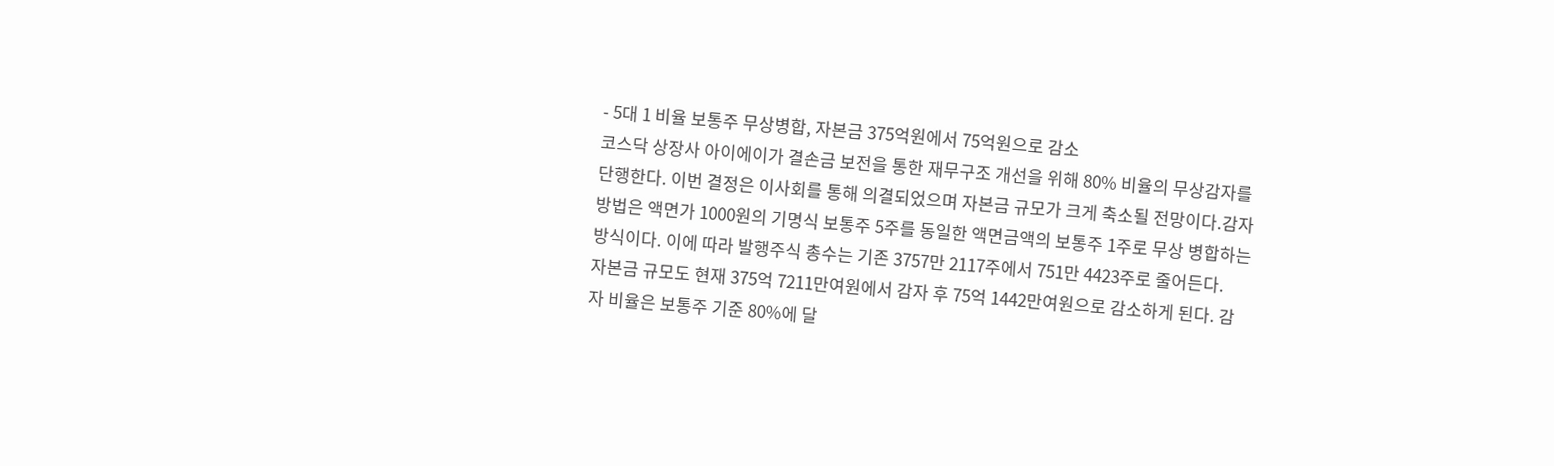- 5대 1 비율 보통주 무상병합, 자본금 375억원에서 75억원으로 감소
코스닥 상장사 아이에이가 결손금 보전을 통한 재무구조 개선을 위해 80% 비율의 무상감자를 단행한다. 이번 결정은 이사회를 통해 의결되었으며 자본금 규모가 크게 축소될 전망이다.감자 방법은 액면가 1000원의 기명식 보통주 5주를 동일한 액면금액의 보통주 1주로 무상 병합하는 방식이다. 이에 따라 발행주식 총수는 기존 3757만 2117주에서 751만 4423주로 줄어든다.
자본금 규모도 현재 375억 7211만여원에서 감자 후 75억 1442만여원으로 감소하게 된다. 감자 비율은 보통주 기준 80%에 달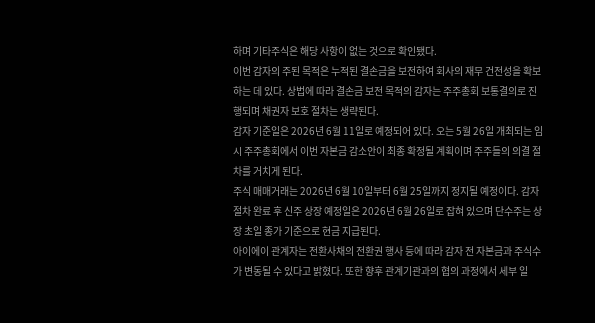하며 기타주식은 해당 사항이 없는 것으로 확인됐다.
이번 감자의 주된 목적은 누적된 결손금을 보전하여 회사의 재무 건전성을 확보하는 데 있다. 상법에 따라 결손금 보전 목적의 감자는 주주총회 보통결의로 진행되며 채권자 보호 절차는 생략된다.
감자 기준일은 2026년 6월 11일로 예정되어 있다. 오는 5월 26일 개최되는 임시 주주총회에서 이번 자본금 감소안이 최종 확정될 계획이며 주주들의 의결 절차를 거치게 된다.
주식 매매거래는 2026년 6월 10일부터 6월 25일까지 정지될 예정이다. 감자 절차 완료 후 신주 상장 예정일은 2026년 6월 26일로 잡혀 있으며 단수주는 상장 초일 종가 기준으로 현금 지급된다.
아이에이 관계자는 전환사채의 전환권 행사 등에 따라 감자 전 자본금과 주식수가 변동될 수 있다고 밝혔다. 또한 향후 관계기관과의 협의 과정에서 세부 일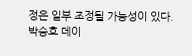정은 일부 조정될 가능성이 있다.
박승호 데이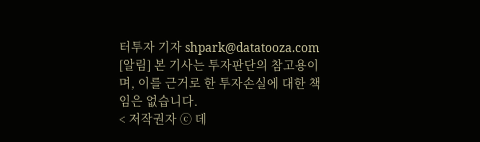터투자 기자 shpark@datatooza.com
[알림] 본 기사는 투자판단의 참고용이며, 이를 근거로 한 투자손실에 대한 책임은 없습니다.
< 저작권자 ⓒ 데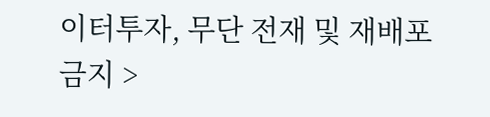이터투자, 무단 전재 및 재배포 금지 >